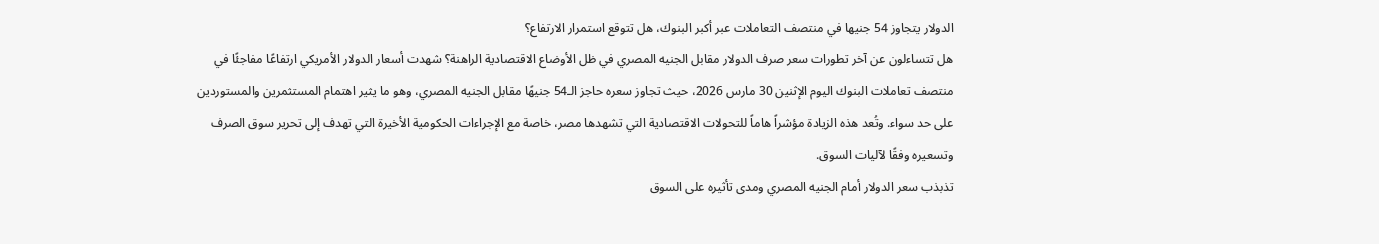الدولار يتجاوز 54 جنيها في منتصف التعاملات عبر أكبر البنوك، هل تتوقع استمرار الارتفاع؟
هل تتساءلون عن آخر تطورات سعر صرف الدولار مقابل الجنيه المصري في ظل الأوضاع الاقتصادية الراهنة؟ شهدت أسعار الدولار الأمريكي ارتفاعًا مفاجئًا في منتصف تعاملات البنوك اليوم الإثنين 30 مارس 2026، حيث تجاوز سعره حاجز الـ54 جنيهًا مقابل الجنيه المصري، وهو ما يثير اهتمام المستثمرين والمستوردين على حد سواء. وتُعد هذه الزيادة مؤشراً هاماً للتحولات الاقتصادية التي تشهدها مصر، خاصة مع الإجراءات الحكومية الأخيرة التي تهدف إلى تحرير سوق الصرف وتسعيره وفقًا لآليات السوق.
تذبذب سعر الدولار أمام الجنيه المصري ومدى تأثيره على السوق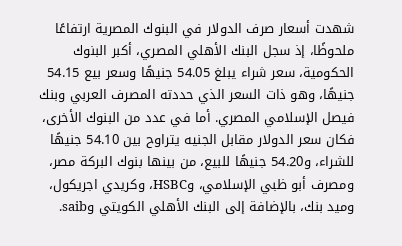شهدت أسعار صرف الدولار في البنوك المصرية ارتفاعًا ملحوظًا، إذ سجل البنك الأهلي المصري، أكبر البنوك الحكومية، سعر شراء يبلغ 54.05 جنيهًا وسعر بيع 54.15 جنيهًا، وهو ذات السعر الذي حددته المصرف العربي وبنك فيصل الإسلامي المصري. أما في عدد من البنوك الأخرى، فكان سعر الدولار مقابل الجنيه يتراوح بين 54.10 جنيهًا للشراء، و54.20 جنيهًا للبيع، من بينها بنوك البركة مصر، ومصرف أبو ظبي الإسلامي، وHSBC، وكريدي اجريكول، وميد بنك، بالإضافة إلى البنك الأهلي الكويتي وsaib.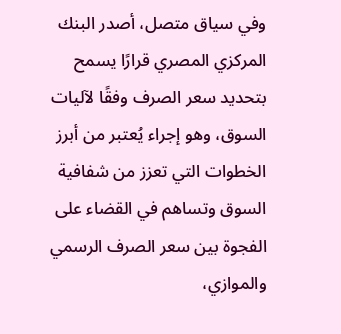وفي سياق متصل، أصدر البنك المركزي المصري قرارًا يسمح بتحديد سعر الصرف وفقًا لآليات السوق، وهو إجراء يُعتبر من أبرز الخطوات التي تعزز من شفافية السوق وتساهم في القضاء على الفجوة بين سعر الصرف الرسمي والموازي،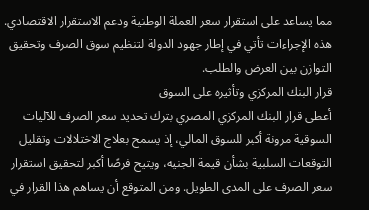مما يساعد على استقرار سعر العملة الوطنية ودعم الاستقرار الاقتصادي. هذه الإجراءات تأتي في إطار جهود الدولة لتنظيم سوق الصرف وتحقيق التوازن بين العرض والطلب.
قرار البنك المركزي وتأثيره على السوق
أعطى قرار البنك المركزي المصري بترك تحديد سعر الصرف للآليات السوقية مرونة أكبر للسوق المالي، إذ يسمح بعلاج الاختلالات وتقليل التوقعات السلبية بشأن قيمة الجنيه، ويتيح فرصًا أكبر لتحقيق استقرار سعر الصرف على المدى الطويل. ومن المتوقع أن يساهم هذا القرار في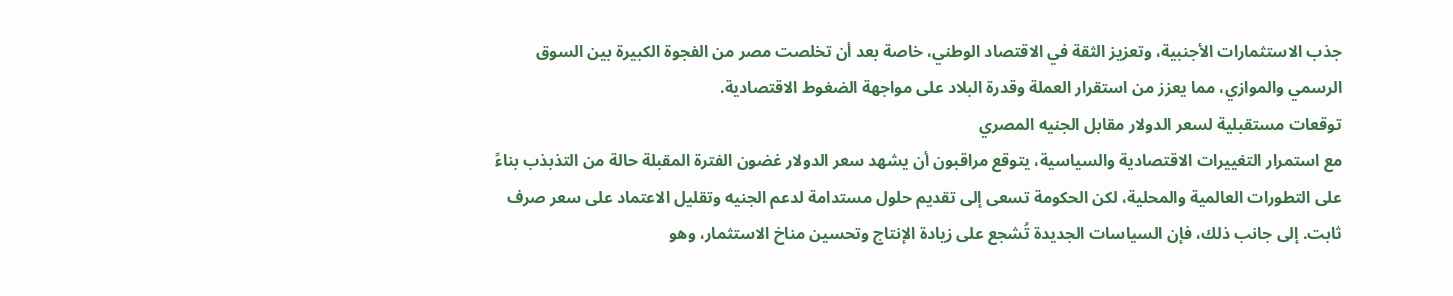جذب الاستثمارات الأجنبية، وتعزيز الثقة في الاقتصاد الوطني، خاصة بعد أن تخلصت مصر من الفجوة الكبيرة بين السوق الرسمي والموازي، مما يعزز من استقرار العملة وقدرة البلاد على مواجهة الضغوط الاقتصادية.
توقعات مستقبلية لسعر الدولار مقابل الجنيه المصري
مع استمرار التغييرات الاقتصادية والسياسية، يتوقع مراقبون أن يشهد سعر الدولار غضون الفترة المقبلة حالة من التذبذب بناءً على التطورات العالمية والمحلية، لكن الحكومة تسعى إلى تقديم حلول مستدامة لدعم الجنيه وتقليل الاعتماد على سعر صرف ثابت. إلى جانب ذلك، فإن السياسات الجديدة تُشجع على زيادة الإنتاج وتحسين مناخ الاستثمار، وهو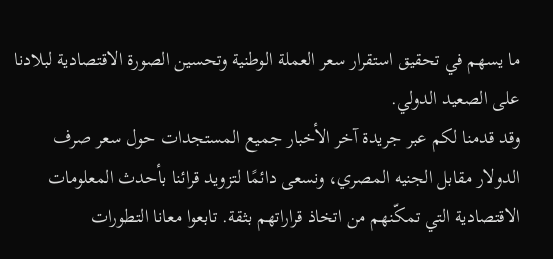ما يسهم في تحقيق استقرار سعر العملة الوطنية وتحسين الصورة الاقتصادية لبلادنا على الصعيد الدولي.
وقد قدمنا لكم عبر جريدة آخر الأخبار جميع المستجدات حول سعر صرف الدولار مقابل الجنيه المصري، ونسعى دائمًا لتزويد قرائنا بأحدث المعلومات الاقتصادية التي تمكّنهم من اتخاذ قراراتهم بثقة. تابعوا معانا التطورات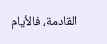القادمة، فالأيام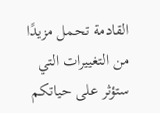القادمة تحمل مزيدًا من التغييرات التي ستؤثر على حياتكم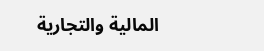المالية والتجارية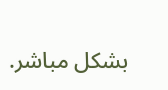بشكل مباشر.